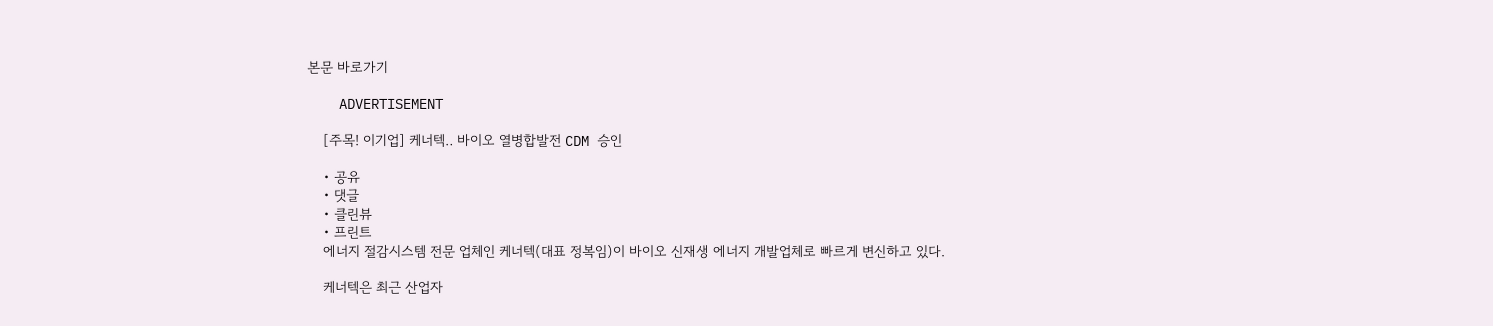본문 바로가기

    ADVERTISEMENT

    [주목! 이기업] 케너텍‥ 바이오 열병합발전 CDM 승인

    • 공유
    • 댓글
    • 클린뷰
    • 프린트
    에너지 절감시스템 전문 업체인 케너텍(대표 정복임)이 바이오 신재생 에너지 개발업체로 빠르게 변신하고 있다.

    케너텍은 최근 산업자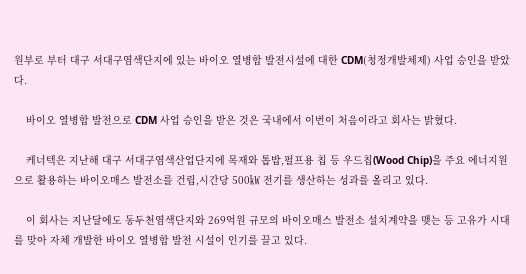원부로 부터 대구 서대구염색단지에 있는 바이오 열병합 발전시설에 대한 CDM(청정개발체제) 사업 승인을 받았다.

    바이오 열병합 발전으로 CDM 사업 승인을 받은 것은 국내에서 이번이 처음이라고 회사는 밝혔다.

    케너텍은 지난해 대구 서대구염색산업단지에 목재와 톱밥,펄프용 칩 등 우드칩(Wood Chip)을 주요 에너지원으로 활용하는 바이오매스 발전소를 건립,시간당 500㎾ 전기를 생산하는 성과를 올리고 있다.

    이 회사는 지난달에도 동두천염색단지와 269억원 규모의 바이오매스 발전소 설치계약을 맺는 등 고유가 시대를 맞아 자체 개발한 바이오 열병합 발전 시설이 인기를 끌고 있다.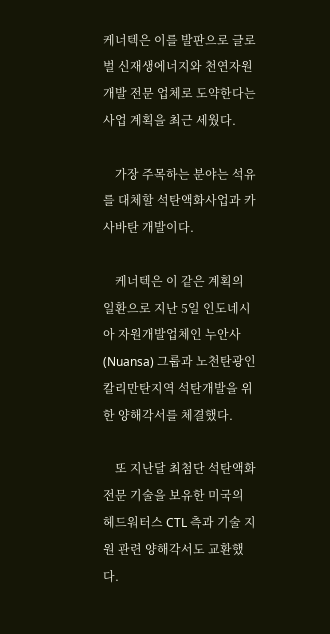케너텍은 이를 발판으로 글로벌 신재생에너지와 천연자원 개발 전문 업체로 도약한다는 사업 계획을 최근 세웠다.

    가장 주목하는 분야는 석유를 대체할 석탄액화사업과 카사바탄 개발이다.

    케너텍은 이 같은 계획의 일환으로 지난 5일 인도네시아 자원개발업체인 누안사(Nuansa) 그룹과 노천탄광인 칼리만탄지역 석탄개발을 위한 양해각서를 체결했다.

    또 지난달 최첨단 석탄액화 전문 기술을 보유한 미국의 헤드워터스 CTL 측과 기술 지원 관련 양해각서도 교환했다.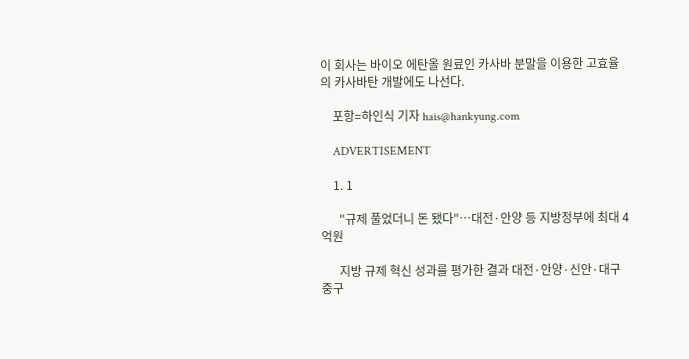이 회사는 바이오 에탄올 원료인 카사바 분말을 이용한 고효율의 카사바탄 개발에도 나선다.

    포항=하인식 기자 hais@hankyung.com

    ADVERTISEMENT

    1. 1

      "규제 풀었더니 돈 됐다"…대전·안양 등 지방정부에 최대 4억원

      지방 규제 혁신 성과를 평가한 결과 대전·안양·신안·대구 중구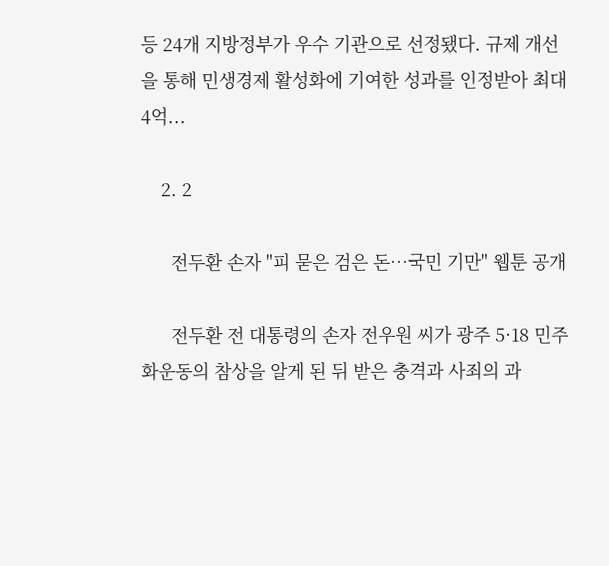등 24개 지방정부가 우수 기관으로 선정됐다. 규제 개선을 통해 민생경제 활성화에 기여한 성과를 인정받아 최대 4억...

    2. 2

      전두환 손자 "피 묻은 검은 돈…국민 기만" 웹툰 공개

      전두환 전 대통령의 손자 전우원 씨가 광주 5·18 민주화운동의 참상을 알게 된 뒤 받은 충격과 사죄의 과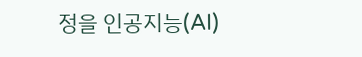정을 인공지능(AI)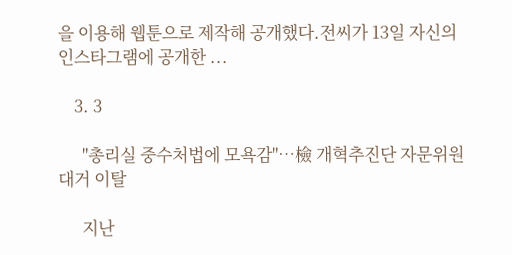을 이용해 웹툰으로 제작해 공개했다.전씨가 13일 자신의 인스타그램에 공개한 ...

    3. 3

      "총리실 중수처법에 모욕감"…檢 개혁추진단 자문위원 대거 이탈

      지난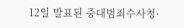12일 발표된 중대범죄수사청·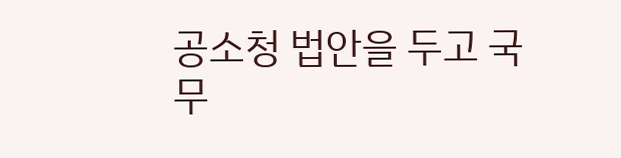공소청 법안을 두고 국무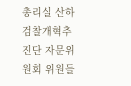총리실 산하 검찰개혁추진단 자문위원회 위원들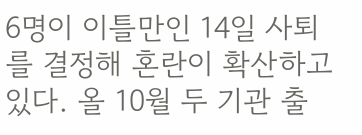6명이 이틀만인 14일 사퇴를 결정해 혼란이 확산하고 있다. 올 10월 두 기관 출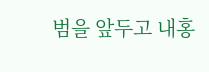범을 앞두고 내홍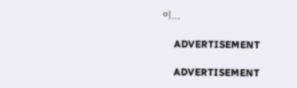이...

    ADVERTISEMENT

    ADVERTISEMENT